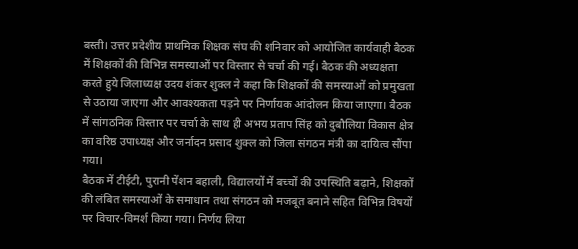बस्ती। उत्तर प्रदेशीय प्राथमिक शिक्षक संघ की शनिवार को आयोजित कार्यवाही बैठक में शिक्षकों की विभिन्न समस्याओं पर विस्तार से चर्चा की गई। बैठक की अध्यक्षता करते हुये जिलाध्यक्ष उदय शंकर शुक्ल ने कहा कि शिक्षकों की समस्याओं को प्रमुखता से उठाया जाएगा और आवश्यकता पड़ने पर निर्णायक आंदोलन किया जाएगा। बैठक में सांगठनिक विस्तार पर चर्चा के साथ ही अभय प्रताप सिंह को दुबौलिया विकास क्षेत्र का वरिष्ठ उपाध्यक्ष और जर्नादन प्रसाद शुक्ल को जिला संगठन मंत्री का दायित्व सौंपा गया।
बैठक में टीईटी, पुरानी पेंशन बहाली, विद्यालयों में बच्चों की उपस्थिति बढ़ाने, शिक्षकों की लंबित समस्याओं के समाधान तथा संगठन को मजबूत बनाने सहित विभिन्न विषयों पर विचार-विमर्श किया गया। निर्णय लिया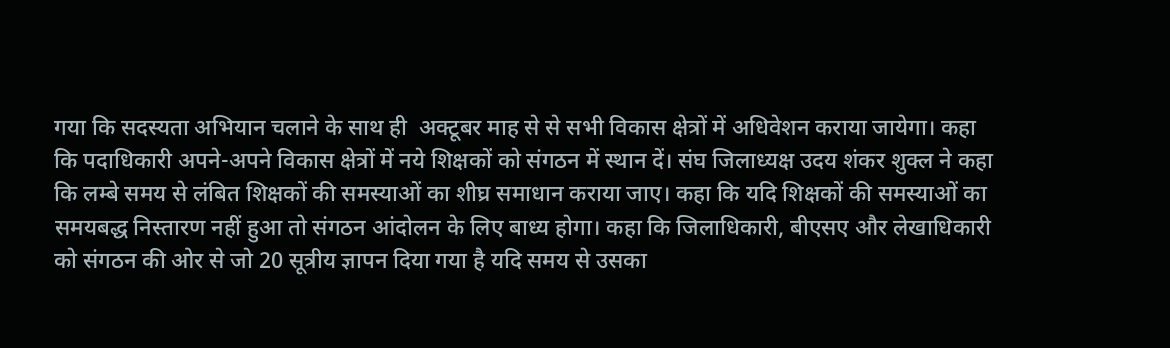गया कि सदस्यता अभियान चलाने के साथ ही  अक्टूबर माह से से सभी विकास क्षेत्रों में अधिवेशन कराया जायेगा। कहा कि पदाधिकारी अपने-अपने विकास क्षेत्रों में नये शिक्षकों को संगठन में स्थान दें। संघ जिलाध्यक्ष उदय शंकर शुक्ल ने कहा कि लम्बे समय से लंबित शिक्षकों की समस्याओं का शीघ्र समाधान कराया जाए। कहा कि यदि शिक्षकों की समस्याओं का समयबद्ध निस्तारण नहीं हुआ तो संगठन आंदोलन के लिए बाध्य होगा। कहा कि जिलाधिकारी, बीएसए और लेखाधिकारी को संगठन की ओर से जो 20 सूत्रीय ज्ञापन दिया गया है यदि समय से उसका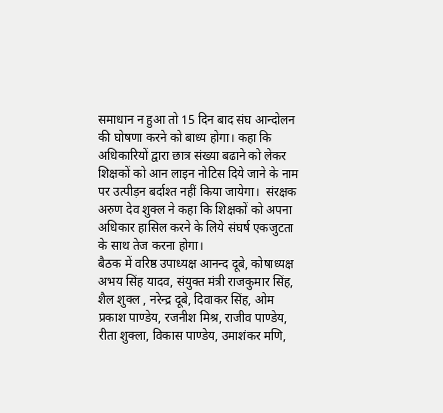समाधान न हुआ तो 15 दिन बाद संघ आन्दोलन की घोषणा करने को बाध्य होगा। कहा कि अधिकारियों द्वारा छात्र संख्या बढाने को लेकर शिक्षकों को आन लाइन नोटिस दिये जाने के नाम पर उत्पीड़न बर्दाश्त नहीं किया जायेगा।  संरक्षक अरुण देव शुक्ल ने कहा कि शिक्षकों को अपना अधिकार हासिल करने के लिये संघर्ष एकजुटता के साथ तेज करना होगा।
बैठक में वरिष्ठ उपाध्यक्ष आनन्द दूबे, कोषाध्यक्ष अभय सिंह यादव, संयुक्त मंत्री राजकुमार सिंह, शैल शुक्ल , नरेन्द्र दूबे, दिवाकर सिंह, ओम प्रकाश पाण्डेय, रजनीश मिश्र, राजीव पाण्डेय, रीता शुक्ला, विकास पाण्डेय, उमाशंकर मणि,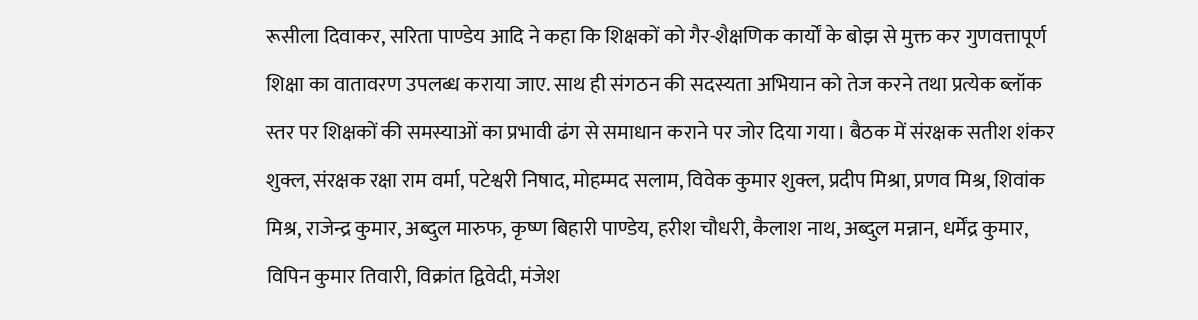रूसीला दिवाकर, सरिता पाण्डेय आदि ने कहा कि शिक्षकों को गैर-शैक्षणिक कार्यों के बोझ से मुक्त कर गुणवत्तापूर्ण शिक्षा का वातावरण उपलब्ध कराया जाए. साथ ही संगठन की सदस्यता अभियान को तेज करने तथा प्रत्येक ब्लॉक स्तर पर शिक्षकों की समस्याओं का प्रभावी ढंग से समाधान कराने पर जोर दिया गया। बैठक में संरक्षक सतीश शंकर शुक्ल, संरक्षक रक्षा राम वर्मा, पटेश्वरी निषाद, मोहम्मद सलाम, विवेक कुमार शुक्ल, प्रदीप मिश्रा, प्रणव मिश्र, शिवांक मिश्र, राजेन्द्र कुमार, अब्दुल मारुफ, कृष्ण बिहारी पाण्डेय, हरीश चौधरी, कैलाश नाथ, अब्दुल मन्नान, धर्मेंद्र कुमार, विपिन कुमार तिवारी, विक्रांत द्विवेदी, मंजेश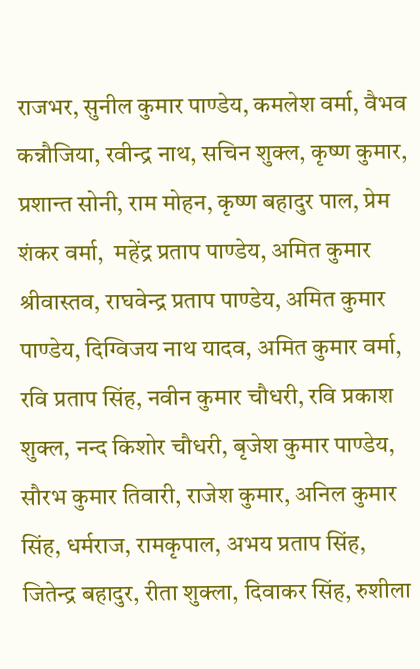राजभर, सुनील कुमार पाण्डेय, कमलेश वर्मा, वैभव कन्नौजिया, रवीन्द्र नाथ, सचिन शुक्ल, कृष्ण कुमार, प्रशान्त सोनी, राम मोहन, कृष्ण बहादुर पाल, प्रेम शंकर वर्मा,  महेंद्र प्रताप पाण्डेय, अमित कुमार श्रीवास्तव, राघवेन्द्र प्रताप पाण्डेय, अमित कुमार पाण्डेय, दिग्विजय नाथ यादव, अमित कुमार वर्मा, रवि प्रताप सिंह, नवीन कुमार चौधरी, रवि प्रकाश शुक्ल, नन्द किशोर चौधरी, बृजेश कुमार पाण्डेय, सौरभ कुमार तिवारी, राजेश कुमार, अनिल कुमार सिंह, धर्मराज, रामकृपाल, अभय प्रताप सिंह, जितेन्द्र बहादुर, रीता शुक्ला, दिवाकर सिंह, रुशीला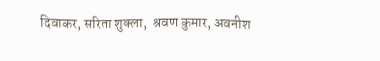दिवाकर, सरिता शुक्ला,  श्रवण कुमार, अवनीश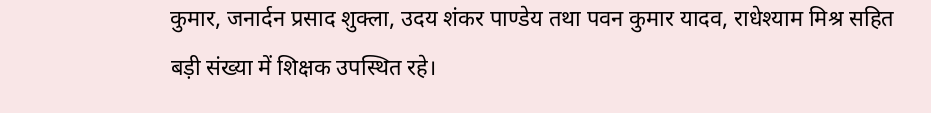कुमार, जनार्दन प्रसाद शुक्ला, उदय शंकर पाण्डेय तथा पवन कुमार यादव, राधेश्याम मिश्र सहित बड़ी संख्या में शिक्षक उपस्थित रहे।